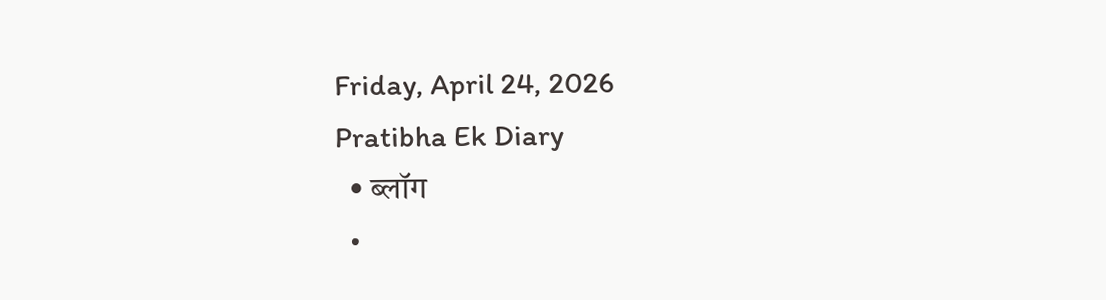Friday, April 24, 2026
Pratibha Ek Diary
  • ब्लॉग
  •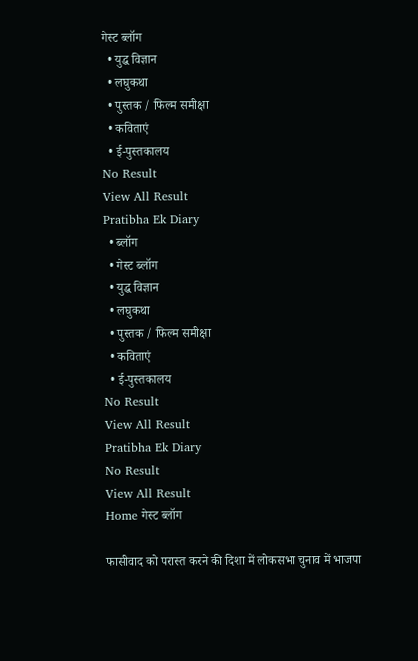गेस्ट ब्लॉग
  • युद्ध विज्ञान
  • लघुकथा
  • पुस्तक / फिल्म समीक्षा
  • कविताएं
  • ई-पुस्तकालय
No Result
View All Result
Pratibha Ek Diary
  • ब्लॉग
  • गेस्ट ब्लॉग
  • युद्ध विज्ञान
  • लघुकथा
  • पुस्तक / फिल्म समीक्षा
  • कविताएं
  • ई-पुस्तकालय
No Result
View All Result
Pratibha Ek Diary
No Result
View All Result
Home गेस्ट ब्लॉग

फासीवाद को परास्त करने की दिशा में लोकसभा चुनाव में भाजपा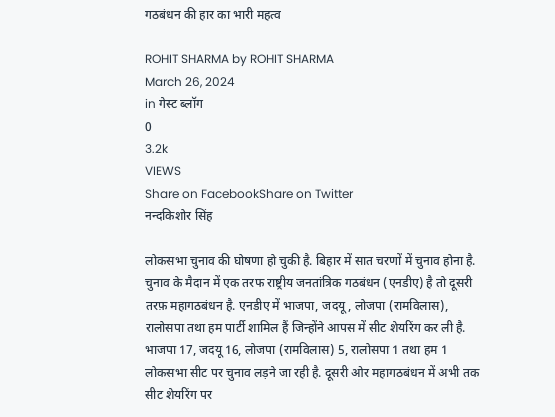गठबंधन की हार का भारी महत्व

ROHIT SHARMA by ROHIT SHARMA
March 26, 2024
in गेस्ट ब्लॉग
0
3.2k
VIEWS
Share on FacebookShare on Twitter
नन्दकिशोर सिंह

लोकसभा चुनाव की घोषणा हो चुकी है. बिहार में सात चरणों में चुनाव होना है. चुनाव के मैदान में एक तरफ राष्ट्रीय जनतांत्रिक गठबंधन (एनडीए) है तो दूसरी तरफ़ महागठबंधन है. एनडीए में भाजपा, जदयू, लोजपा (रामविलास), रालोसपा तथा हम पार्टी शामिल हैं जिन्होंने आपस में सीट शेयरिंग कर ली है. भाजपा 17, जदयू 16, लोजपा (रामविलास) 5, रालोसपा 1 तथा हम 1 लोकसभा सीट पर चुनाव लड़ने जा रही है. दूसरी ओर महागठबंधन में अभी तक सीट शेयरिंग पर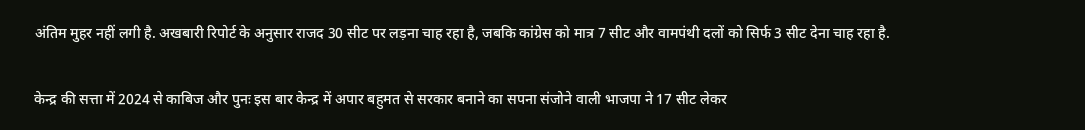अंतिम मुहर नहीं लगी है. अखबारी रिपोर्ट के अनुसार राजद 30 सीट पर लड़ना चाह‌ रहा है, जबकि कांग्रेस को मात्र 7 सीट और वामपंथी दलों को सिर्फ 3 सीट देना चाह‌ रहा है.

केन्द्र की सत्ता में 2024 से काबिज और पुनः इस बार केन्द्र में अपार बहुमत से सरकार बनाने का सपना संजोने वाली भाजपा ने 17 सीट लेकर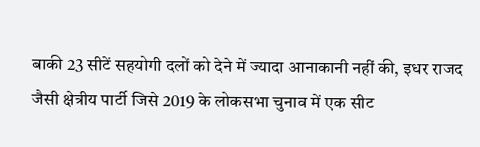बाकी 23 सीटें सहयोगी दलों को देने में ज्यादा आनाकानी नहीं की, इधर राजद जैसी क्षेत्रीय पार्टी जिसे 2019 के लोकसभा चुनाव में एक सीट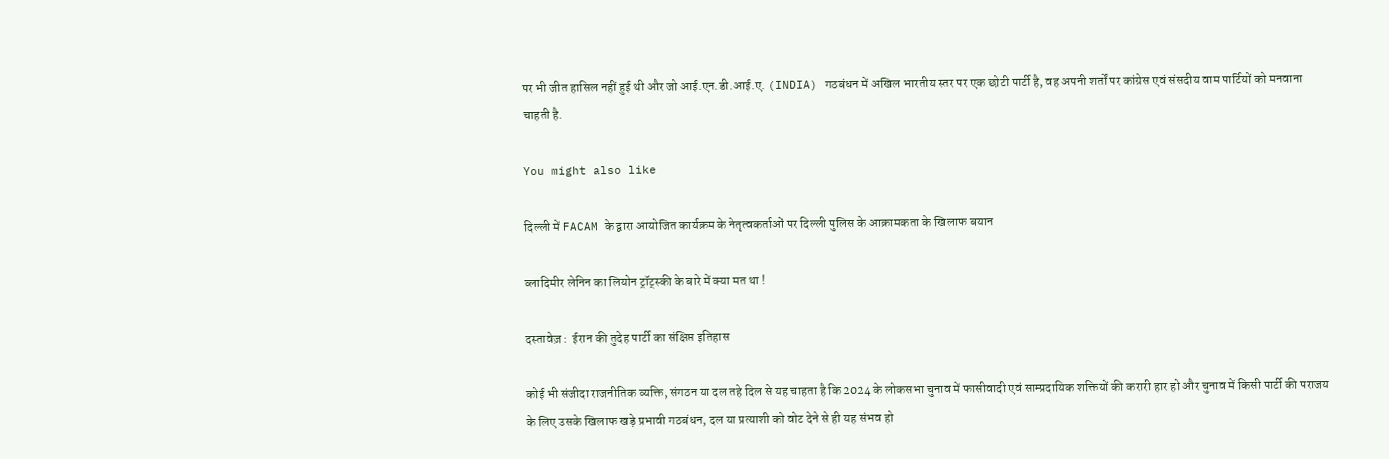पर भी जीत हासिल नहीं हुई थी और जो आई.एन.डी.आई.ए. (INDIA) गठबंधन में अखिल भारतीय स्तर पर एक छोटी पार्टी है, वह अपनी शर्तों पर कांग्रेस एवं संसदीय वाम पार्टियों को मनवाना चाहती है.

You might also like

दिल्ली में FACAM के द्वारा आयोजित कार्यक्रम के नेतृत्वकर्ताओं पर दिल्ली पुलिस के आक्रामकता के खिलाफ बयान

व्लादिमीर लेनिन का लियोन ट्रॉट्स्की के बारे में क्या मत था !

दस्तावेज़ :  ईरान की तुदेह पार्टी का संक्षिप्त इतिहास

कोई भी संजीदा राजनीतिक व्यक्ति, संगठन या दल तहे दिल से यह चाहता है कि 2024 के लोकसभा चुनाव में फासीवादी एवं साम्प्रदायिक शक्तियों की करारी हार हो और चुनाव में किसी पार्टी की पराजय के लिए उसके खिलाफ खड़े प्रभावी गठबंधन, दल या प्रत्याशी को वोट देने से ही यह संभव हो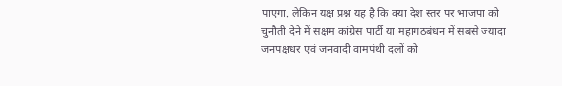पाएगा. लेकिन यक्ष प्रश्न यह है कि क्या देश स्तर पर भाजपा को चुनौती देने में सक्षम कांग्रेस पार्टी या महागठबंधन में सबसे ज्यादा जनपक्षधर एवं जनवादी वामपंथी दलों को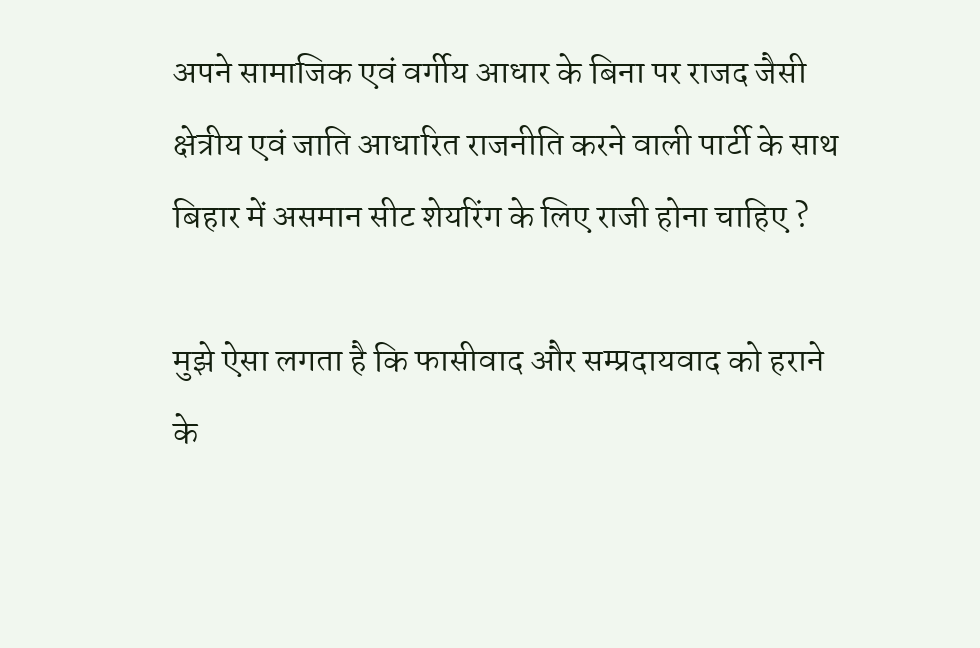अपने सामाजिक एवं वर्गीय आधार के बिना पर राजद जैसी क्षेत्रीय एवं जाति आधारित राजनीति करने वाली पार्टी के साथ बिहार में असमान सीट शेयरिंग के लिए राजी होना चाहिए ?

मुझे ऐसा लगता है कि फासीवाद और सम्प्रदायवाद को हराने के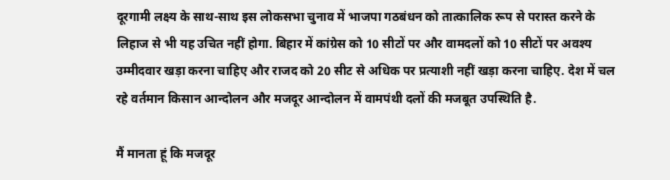दूरगामी लक्ष्य के साथ-साथ इस लोकसभा चुनाव में भाजपा गठबंधन को तात्कालिक रूप से परास्त करने के लिहाज से भी यह उचित नहीं होगा. बिहार में कांग्रेस को 10 सीटों पर और वामदलों को 10 सीटों पर अवश्य उम्मीदवार खड़ा करना चाहिए और राजद को 20 सीट से अधिक पर प्रत्याशी नहीं खड़ा करना चाहिए. देश में चल रहे वर्तमान किसान आन्दोलन और मजदूर आन्दोलन में वामपंथी दलों की मजबूत उपस्थिति है.

मैं मानता हूं कि मजदूर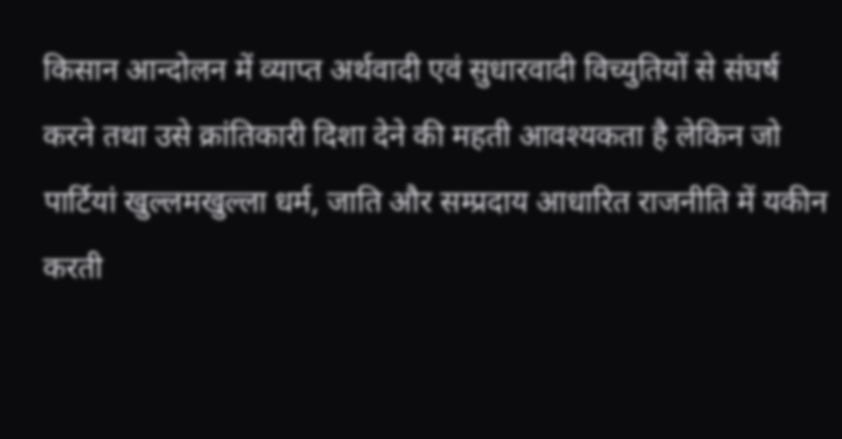किसान आन्दोलन में व्याप्त अर्थवादी एवं सुधारवादी विच्युतियों से संघर्ष करने तथा उसे क्रांतिकारी दिशा देने की महती आवश्यकता है लेकिन जो पार्टियां खुल्लमखुल्ला धर्म, जाति और सम्प्रदाय आधारित राजनीति में यकीन करती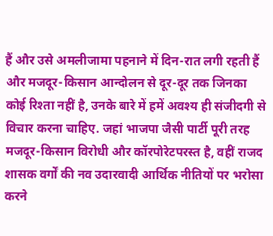हैं और उसे अमलीजामा पहनाने में दिन-रात लगी रहती हैं और मजदूर-किसान आन्दोलन से दूर-दूर तक जिनका कोई रिश्ता नहीं है, उनके बारे में हमें अवश्य ही संजीदगी से विचार करना चाहिए. जहां भाजपा जैसी पार्टी पूरी तरह मजदूर-किसान विरोधी और कॉरपोरेटपरस्त है, वहीं राजद शासक वर्गों की नव उदारवादी आर्थिक नीतियों पर भरोसा करने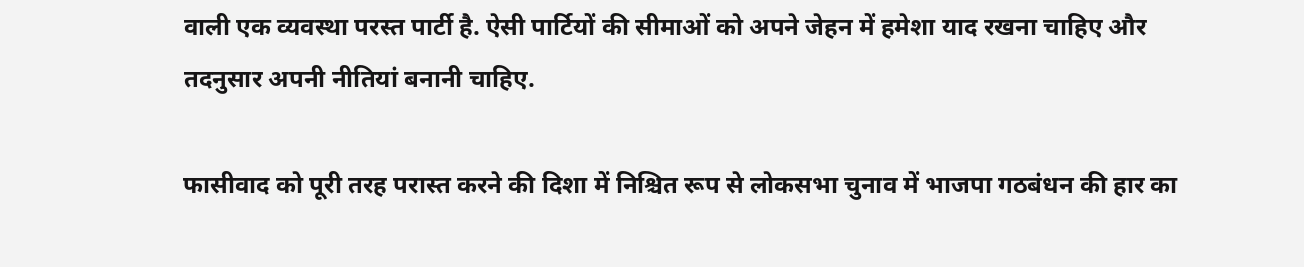वाली एक व्यवस्था परस्त पार्टी है. ऐसी पार्टियों की सीमाओं को अपने जेहन में हमेशा याद रखना चाहिए और तदनुसार अपनी नीतियां बनानी चाहिए.

फासीवाद को पूरी तरह परास्त करने की दिशा में निश्चित रूप से लोकसभा चुनाव में भाजपा गठबंधन की हार का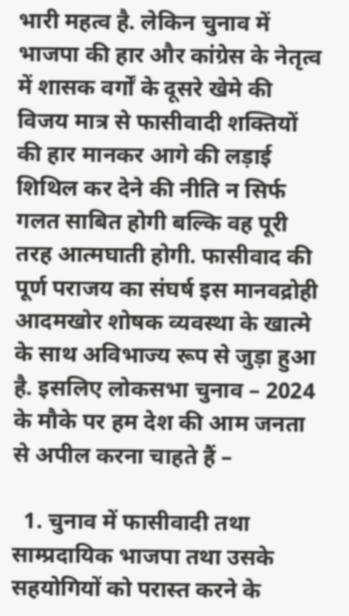भारी महत्व है. लेकिन चुनाव में भाजपा की हार और कांग्रेस के नेतृत्व में शासक वर्गों के दूसरे खेमे की विजय मात्र से फासीवादी शक्तियों की हार मानकर आगे की‌ लड़ाई शिथिल कर देने की नीति न सिर्फ गलत साबित होगी बल्कि वह पूरी तरह आत्मघाती होगी. फासीवाद की पूर्ण पराजय का संघर्ष इस‌ मानवद्रोही आदमखोर शोषक व्यवस्था के खात्मे के साथ अविभाज्य रूप से जुड़ा हुआ है. इसलिए लोकसभा चुनाव – 2024 के मौके पर हम देश की आम जनता से अपील करना चाहते हैं –

  1. चुनाव में फासीवादी तथा साम्प्रदायिक भाजपा तथा उसके सहयोगियों को परास्त करने के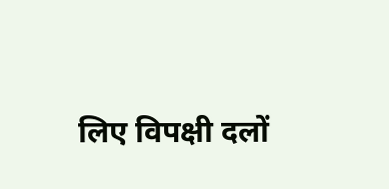लिए विपक्षी दलों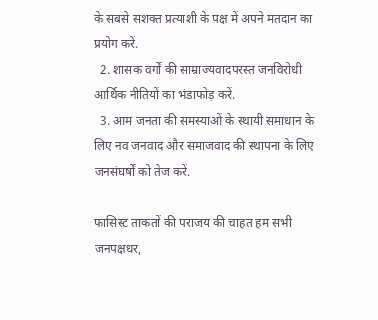के सबसे सशक्त प्रत्याशी के पक्ष‌ में अपने मतदान का प्रयोग करें.
  2. शासक वर्गों की साम्राज्यवादपरस्त जनविरोधी आर्थिक नीतियों का भंडाफोड़ करें.
  3. आम जनता की समस्याओं के स्थायी समाधान के लिए नव जनवाद और समाजवाद की स्थापना के लिए जनसंघर्षों को तेज करें.

फासिस्ट ताकतों की पराजय की चाहत हम सभी जनपक्षधर,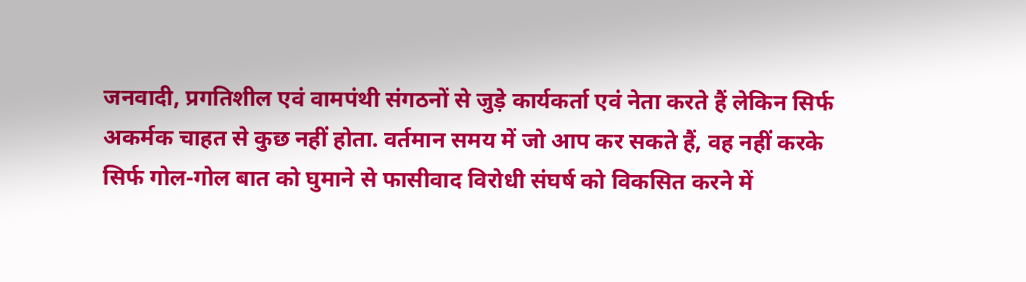जनवादी, प्रगतिशील एवं वामपंथी संगठनों से जुड़े कार्यकर्ता एवं नेता करते हैं लेकिन सिर्फ अकर्मक चाहत से कुछ नहीं होता. वर्तमान समय में जो आप कर सकते हैं, वह नहीं करके सिर्फ गोल-गोल बात को घुमाने से फासीवाद विरोधी संघर्ष को विकसित करने में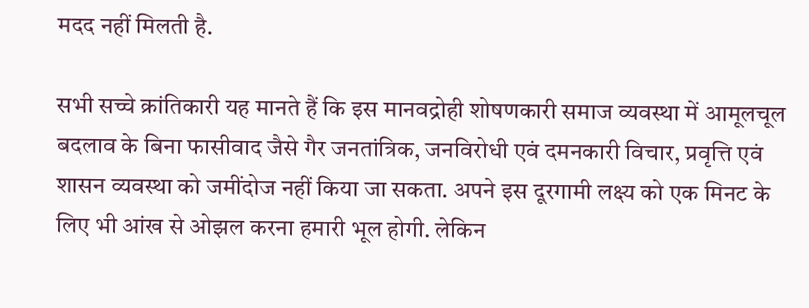मदद नहीं मिलती है.

सभी सच्चे क्रांतिकारी यह मानते हैं कि इस मानवद्रोही शोषणकारी समाज व्यवस्था में आमूलचूल बदलाव के बिना फासीवाद जैसे गैर जनतांत्रिक, जनविरोधी एवं दमनकारी विचार, प्रवृत्ति एवं शासन व्यवस्था को जमींदोज नहीं किया जा सकता. अपने इस दूरगामी लक्ष्य को एक मिनट के लिए भी आंख से ओझल करना हमारी भूल होगी. लेकिन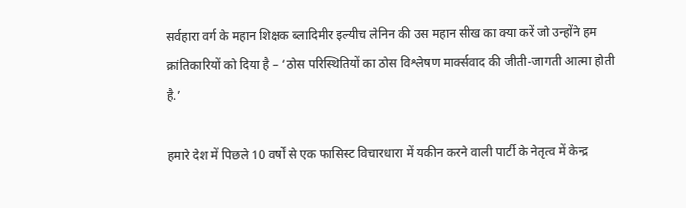सर्वहारा वर्ग के महान शिक्षक ब्लादिमीर इल्यीच लेनिन की उस महान सीख का क्या करें जो उन्होंने हम क्रांतिकारियों को दिया है – ‘ठोस परिस्थितियों का ठोस विश्लेषण मार्क्सवाद की जीती-जागती आत्मा होती है.’

हमारे देश में पिछले 10 वर्षों से एक फासिस्ट विचारधारा में यकीन करने वाली पार्टी के नेतृत्व में केन्द्र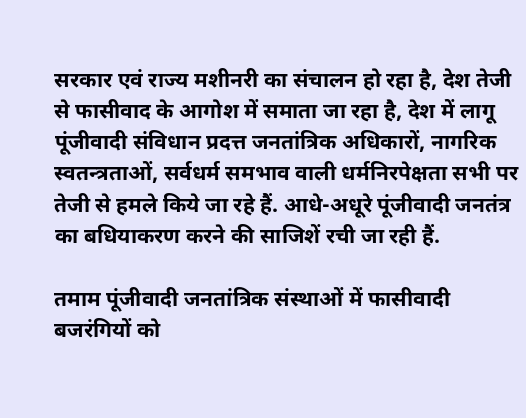सरकार एवं राज्य मशीनरी का संचालन हो रहा है, देश तेजी से फासीवाद के आगोश में समाता जा रहा है, देश में लागू पूंजीवादी संविधान प्रदत्त जनतांत्रिक अधिकारों, नागरिक स्वतन्त्रताओं, सर्वधर्म समभाव वाली धर्मनिरपेक्षता सभी पर तेजी से हमले किये जा रहे हैं. आधे-अधूरे पूंजीवादी जनतंत्र का बधियाकरण करने की साजिशें रची जा रही हैं.

तमाम पूंजीवादी जनतांत्रिक संस्थाओं में फासीवादी बजरंगियों को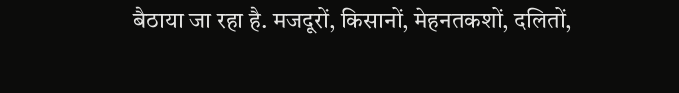बैठाया जा रहा है. मजदूरों, किसानों, मेहनतकशों, दलितों,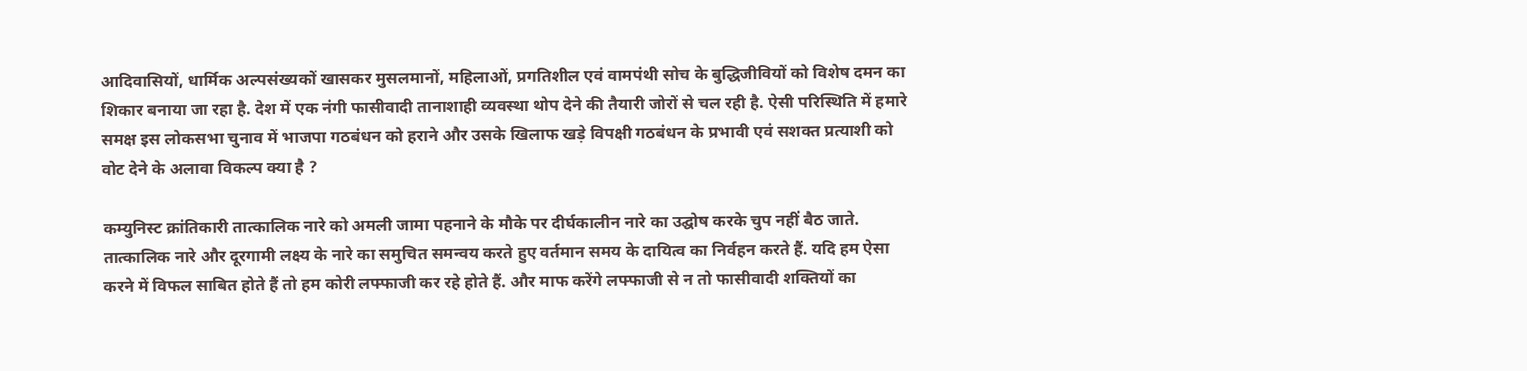आदिवासियों, धार्मिक अल्पसंख्यकों खासकर मुसलमानों, महिलाओं, प्रगतिशील एवं वामपंथी सोच के बुद्धिजीवियों को विशेष दमन का‌ शिकार बनाया जा रहा है. देश में एक नंगी फासीवादी तानाशाही व्यवस्था थोप देने की तैयारी जोरों से चल रही है. ऐसी परिस्थिति में हमारे समक्ष इस लोकसभा चुनाव में भाजपा गठबंधन को हराने और उसके खिलाफ खड़े विपक्षी गठबंधन के प्रभावी एवं सशक्त प्रत्याशी को वोट देने के अलावा विकल्प क्या है ?

कम्युनिस्ट क्रांतिकारी तात्कालिक नारे को अमली जामा पहनाने के मौके पर दीर्घकालीन नारे का उद्घोष करके चुप नहीं बैठ जाते. तात्कालिक नारे और दूरगामी लक्ष्य के नारे का समुचित समन्वय करते हुए वर्तमान समय के दायित्व का निर्वहन करते हैं. यदि हम ऐसा करने में विफल साबित होते हैं तो हम कोरी लफ्फाजी कर रहे होते हैं. और माफ करेंगे लफ्फाजी से न तो फासीवादी शक्तियों का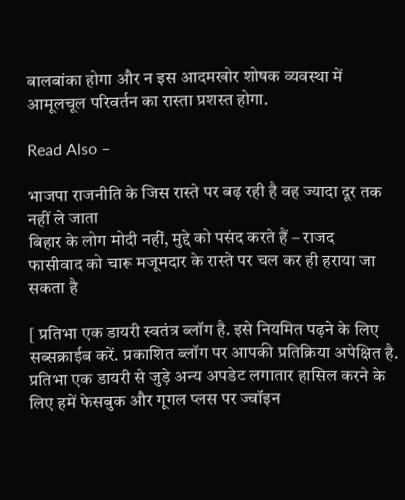बालबांका होगा और न इस आदमखोर शोषक व्यवस्था में आमूलचूल परिवर्तन का रास्ता प्रशस्त होगा.

Read Also –

भाजपा राजनीति के जिस रास्ते पर बढ़ रही है वह ज्यादा दूर तक नहीं ले जाता
बिहार के लोग मोदी नहीं, मुद्दे को पसंद करते हैं – राजद
फासीवाद को चारू मजूमदार के रास्ते पर चल कर ही हराया जा सकता है

[ प्रतिभा एक डायरी स्वतंत्र ब्लॉग है. इसे नियमित पढ़ने के लिए सब्सक्राईब करें. प्रकाशित ब्लॉग पर आपकी प्रतिक्रिया अपेक्षित है. प्रतिभा एक डायरी से जुड़े अन्य अपडेट लगातार हासिल करने के लिए हमें फेसबुक और गूगल प्लस पर ज्वॉइन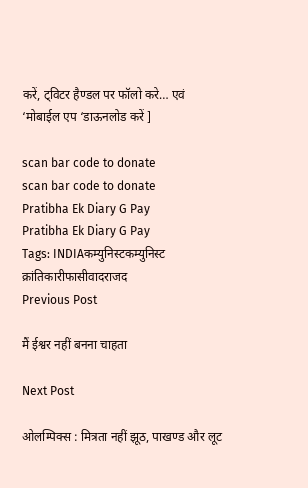करें, ट्विटर हैण्डल पर फॉलो करे… एवं ‘मोबाईल एप ‘डाऊनलोड करें ]

scan bar code to donate
scan bar code to donate
Pratibha Ek Diary G Pay
Pratibha Ek Diary G Pay
Tags: INDIAकम्युनिस्टकम्युनिस्ट क्रांतिकारीफासीवादराजद
Previous Post

मैं ईश्वर नहीं बनना चाहता

Next Post

ओलम्पिक्स : मित्रता नहीं झूठ, पाखण्ड और लूट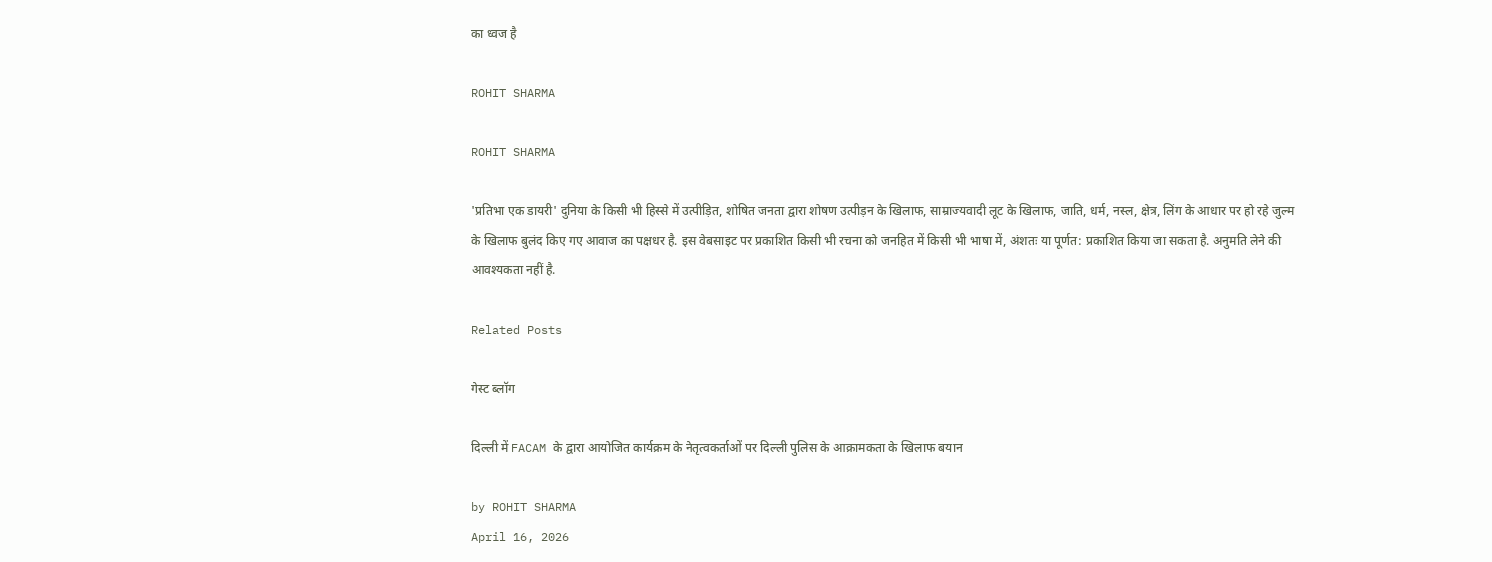का ध्वज है

ROHIT SHARMA

ROHIT SHARMA

'प्रतिभा एक डायरी' दुनिया के किसी भी हिस्से में उत्पीड़ित, शोषित जनता द्वारा शोषण उत्पीड़न के खिलाफ, साम्राज्यवादी लूट के खिलाफ, जाति, धर्म, नस्ल, क्षेत्र, लिंग के आधार पर हो रहे जुल्म के खिलाफ बुलंद किए गए आवाज का पक्षधर है. इस वेबसाइट पर प्रकाशित किसी भी रचना को जनहित में किसी भी भाषा में, अंशतः या पूर्णत: प्रकाशित किया जा सकता है. अनुमति लेने की आवश्यकता नहीं है.

Related Posts

गेस्ट ब्लॉग

दिल्ली में FACAM के द्वारा आयोजित कार्यक्रम के नेतृत्वकर्ताओं पर दिल्ली पुलिस के आक्रामकता के खिलाफ बयान

by ROHIT SHARMA
April 16, 2026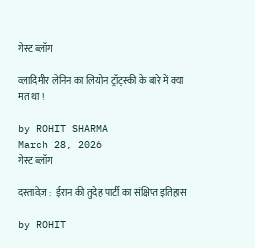गेस्ट ब्लॉग

व्लादिमीर लेनिन का लियोन ट्रॉट्स्की के बारे में क्या मत था !

by ROHIT SHARMA
March 28, 2026
गेस्ट ब्लॉग

दस्तावेज़ :  ईरान की तुदेह पार्टी का संक्षिप्त इतिहास

by ROHIT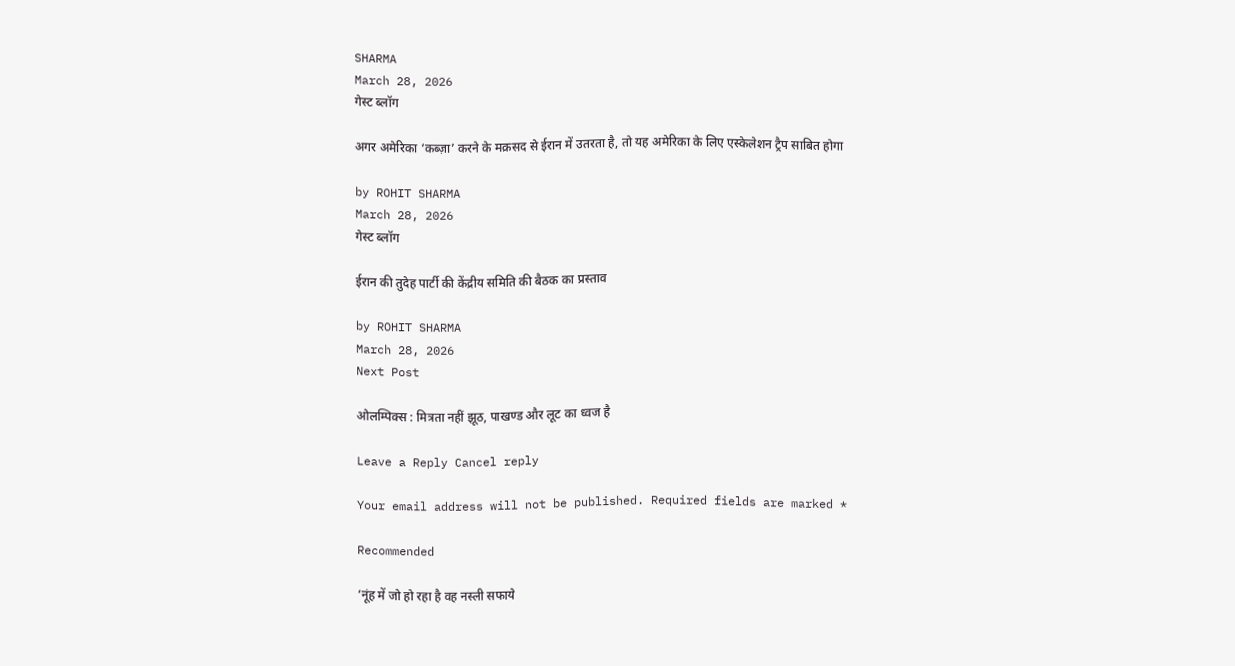SHARMA
March 28, 2026
गेस्ट ब्लॉग

अगर अमेरिका ‘कब्ज़ा’ करने के मक़सद से ईरान में उतरता है, तो यह अमेरिका के लिए एस्केलेशन ट्रैप साबित होगा

by ROHIT SHARMA
March 28, 2026
गेस्ट ब्लॉग

ईरान की तुदेह पार्टी की केंद्रीय समिति की बैठक का प्रस्ताव

by ROHIT SHARMA
March 28, 2026
Next Post

ओलम्पिक्स : मित्रता नहीं झूठ, पाखण्ड और लूट का ध्वज है

Leave a Reply Cancel reply

Your email address will not be published. Required fields are marked *

Recommended

‘नूंह में जो हो रहा है वह नस्ली सफाये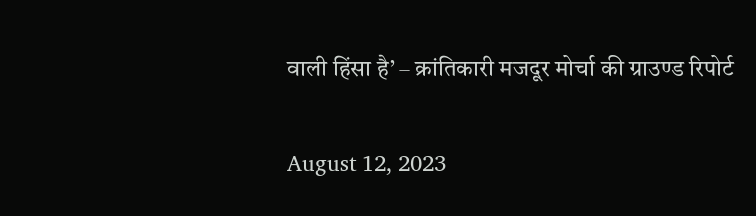वाली हिंसा है’ – क्रांतिकारी मजदूर मोर्चा की ग्राउण्ड रिपोर्ट

August 12, 2023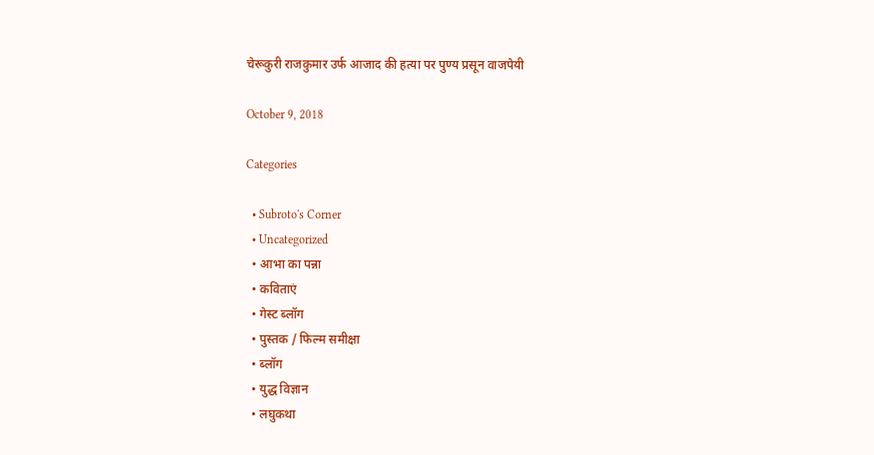चेरूकुरी राजकुमार उर्फ आजाद की हत्या पर पुण्य प्रसून वाजपेयी

October 9, 2018

Categories

  • Subroto's Corner
  • Uncategorized
  • आभा का पन्ना
  • कविताएं
  • गेस्ट ब्लॉग
  • पुस्तक / फिल्म समीक्षा
  • ब्लॉग
  • युद्ध विज्ञान
  • लघुकथा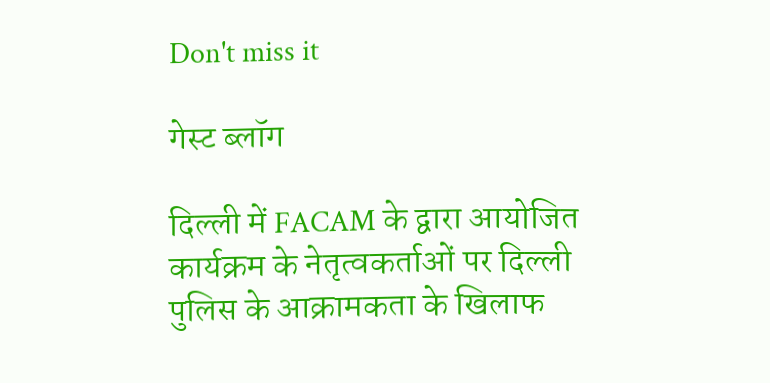Don't miss it

गेस्ट ब्लॉग

दिल्ली में FACAM के द्वारा आयोजित कार्यक्रम के नेतृत्वकर्ताओं पर दिल्ली पुलिस के आक्रामकता के खिलाफ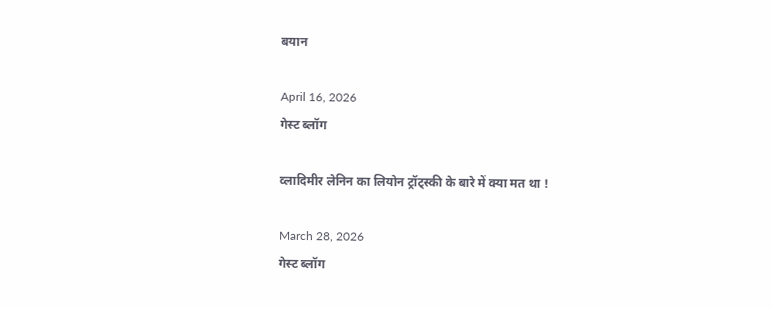बयान

April 16, 2026
गेस्ट ब्लॉग

व्लादिमीर लेनिन का लियोन ट्रॉट्स्की के बारे में क्या मत था !

March 28, 2026
गेस्ट ब्लॉग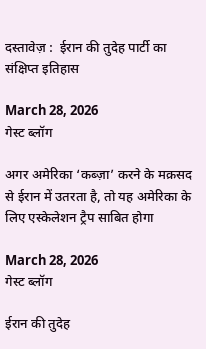दस्तावेज़ :  ईरान की तुदेह पार्टी का संक्षिप्त इतिहास

March 28, 2026
गेस्ट ब्लॉग

अगर अमेरिका ‘कब्ज़ा’ करने के मक़सद से ईरान में उतरता है, तो यह अमेरिका के लिए एस्केलेशन ट्रैप साबित होगा

March 28, 2026
गेस्ट ब्लॉग

ईरान की तुदेह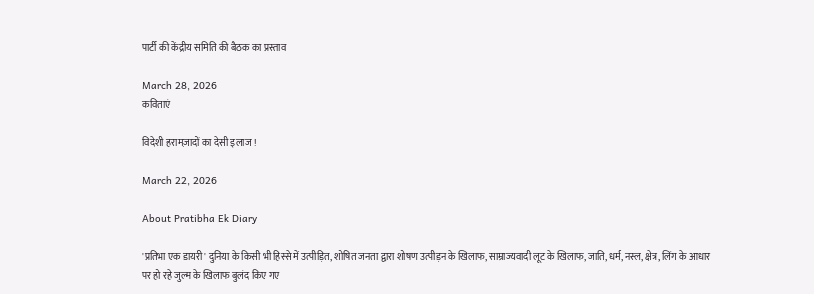पार्टी की केंद्रीय समिति की बैठक का प्रस्ताव

March 28, 2026
कविताएं

विदेशी हरामज़ादों का देसी इलाज !

March 22, 2026

About Pratibha Ek Diary

'प्रतिभा एक डायरी' दुनिया के किसी भी हिस्से में उत्पीड़ित, शोषित जनता द्वारा शोषण उत्पीड़न के खिलाफ, साम्राज्यवादी लूट के खिलाफ, जाति, धर्म, नस्ल, क्षेत्र, लिंग के आधार पर हो रहे जुल्म के खिलाफ बुलंद किए गए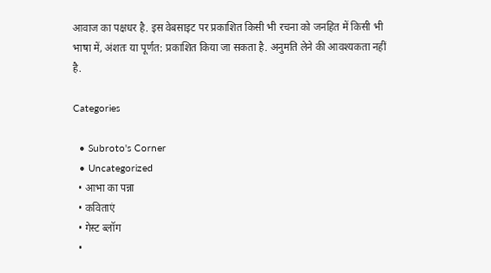आवाज का पक्षधर है. इस वेबसाइट पर प्रकाशित किसी भी रचना को जनहित में किसी भी भाषा में, अंशतः या पूर्णत: प्रकाशित किया जा सकता है. अनुमति लेने की आवश्यकता नहीं है.

Categories

  • Subroto's Corner
  • Uncategorized
  • आभा का पन्ना
  • कविताएं
  • गेस्ट ब्लॉग
  •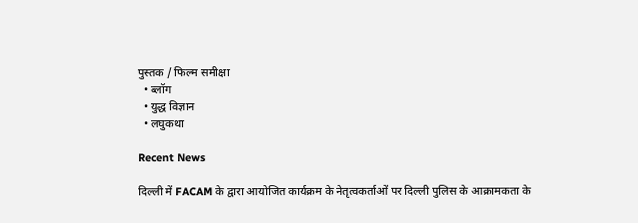पुस्तक / फिल्म समीक्षा
  • ब्लॉग
  • युद्ध विज्ञान
  • लघुकथा

Recent News

दिल्ली में FACAM के द्वारा आयोजित कार्यक्रम के नेतृत्वकर्ताओं पर दिल्ली पुलिस के आक्रामकता के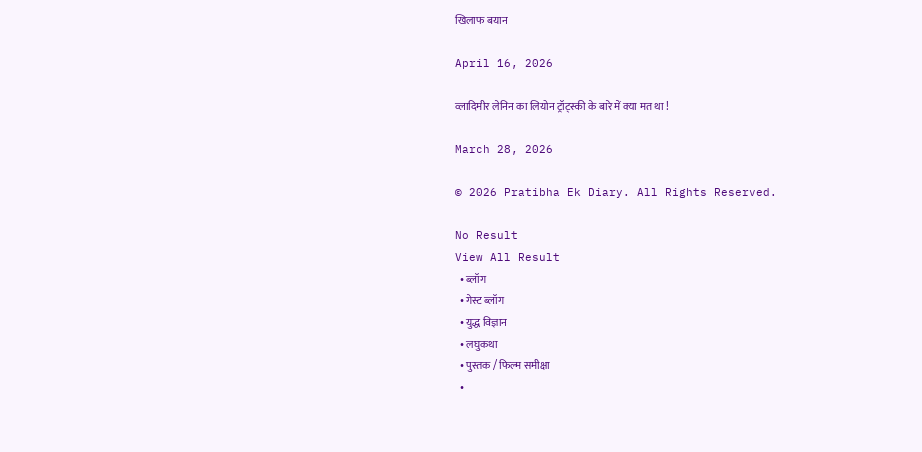खिलाफ बयान

April 16, 2026

व्लादिमीर लेनिन का लियोन ट्रॉट्स्की के बारे में क्या मत था !

March 28, 2026

© 2026 Pratibha Ek Diary. All Rights Reserved.

No Result
View All Result
  • ब्लॉग
  • गेस्ट ब्लॉग
  • युद्ध विज्ञान
  • लघुकथा
  • पुस्तक / फिल्म समीक्षा
  •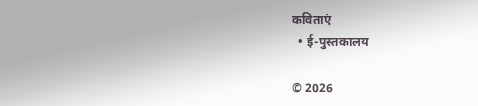कविताएं
  • ई-पुस्तकालय

© 2026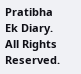Pratibha Ek Diary. All Rights Reserved.